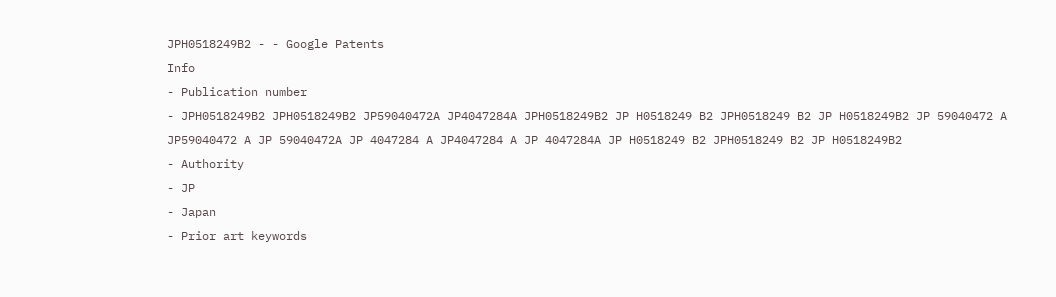JPH0518249B2 - - Google Patents
Info
- Publication number
- JPH0518249B2 JPH0518249B2 JP59040472A JP4047284A JPH0518249B2 JP H0518249 B2 JPH0518249 B2 JP H0518249B2 JP 59040472 A JP59040472 A JP 59040472A JP 4047284 A JP4047284 A JP 4047284A JP H0518249 B2 JPH0518249 B2 JP H0518249B2
- Authority
- JP
- Japan
- Prior art keywords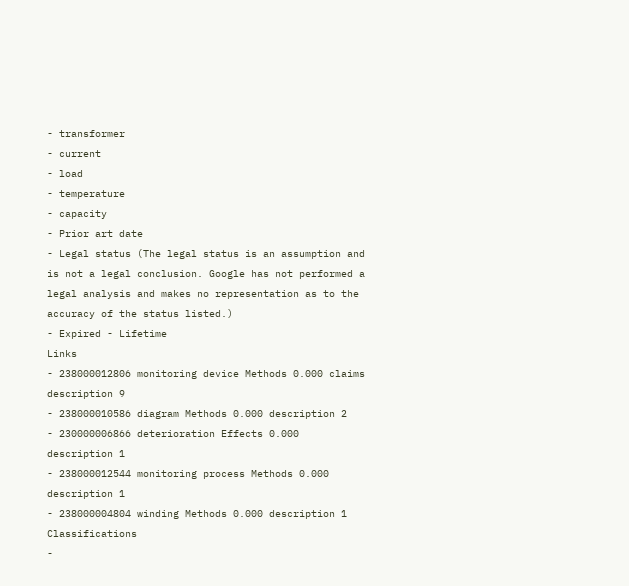- transformer
- current
- load
- temperature
- capacity
- Prior art date
- Legal status (The legal status is an assumption and is not a legal conclusion. Google has not performed a legal analysis and makes no representation as to the accuracy of the status listed.)
- Expired - Lifetime
Links
- 238000012806 monitoring device Methods 0.000 claims description 9
- 238000010586 diagram Methods 0.000 description 2
- 230000006866 deterioration Effects 0.000 description 1
- 238000012544 monitoring process Methods 0.000 description 1
- 238000004804 winding Methods 0.000 description 1
Classifications
-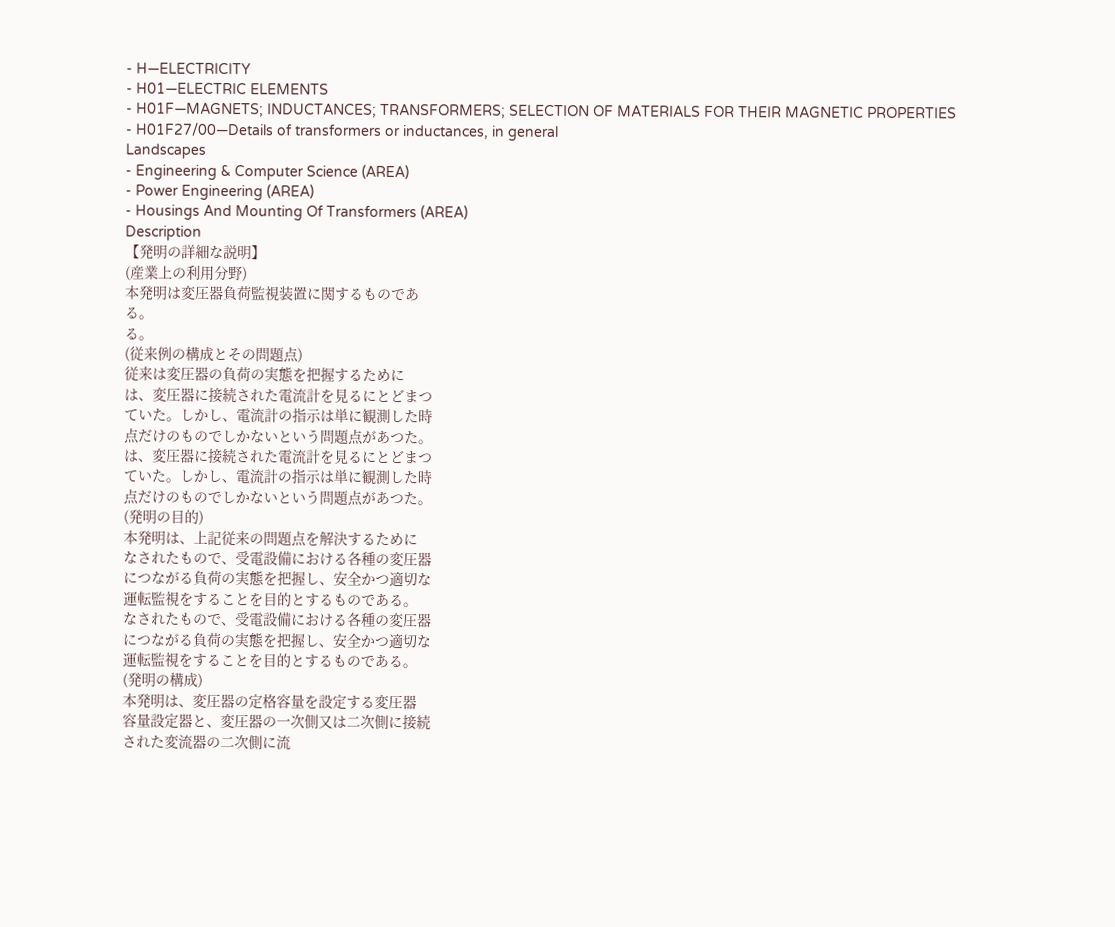- H—ELECTRICITY
- H01—ELECTRIC ELEMENTS
- H01F—MAGNETS; INDUCTANCES; TRANSFORMERS; SELECTION OF MATERIALS FOR THEIR MAGNETIC PROPERTIES
- H01F27/00—Details of transformers or inductances, in general
Landscapes
- Engineering & Computer Science (AREA)
- Power Engineering (AREA)
- Housings And Mounting Of Transformers (AREA)
Description
【発明の詳細な説明】
(産業上の利用分野)
本発明は変圧器負荷監視装置に関するものであ
る。
る。
(従来例の構成とその問題点)
従来は変圧器の負荷の実態を把握するために
は、変圧器に接続された電流計を見るにとどまつ
ていた。しかし、電流計の指示は単に観測した時
点だけのものでしかないという問題点があつた。
は、変圧器に接続された電流計を見るにとどまつ
ていた。しかし、電流計の指示は単に観測した時
点だけのものでしかないという問題点があつた。
(発明の目的)
本発明は、上記従来の問題点を解決するために
なされたもので、受電設備における各種の変圧器
につながる負荷の実態を把握し、安全かつ適切な
運転監視をすることを目的とするものである。
なされたもので、受電設備における各種の変圧器
につながる負荷の実態を把握し、安全かつ適切な
運転監視をすることを目的とするものである。
(発明の構成)
本発明は、変圧器の定格容量を設定する変圧器
容量設定器と、変圧器の一次側又は二次側に接続
された変流器の二次側に流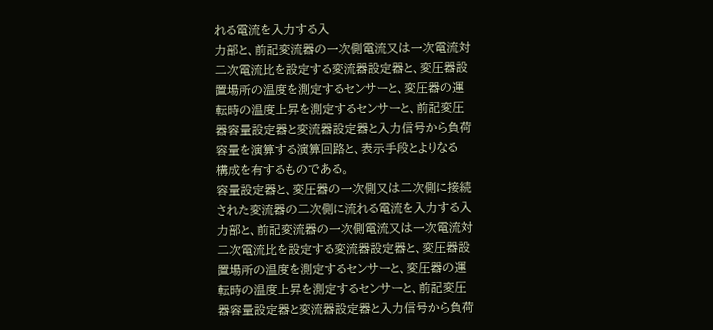れる電流を入力する入
力部と、前記変流器の一次側電流又は一次電流対
二次電流比を設定する変流器設定器と、変圧器設
置場所の温度を測定するセンサーと、変圧器の運
転時の温度上昇を測定するセンサーと、前記変圧
器容量設定器と変流器設定器と入力信号から負荷
容量を演算する演算回路と、表示手段とよりなる
構成を有するものである。
容量設定器と、変圧器の一次側又は二次側に接続
された変流器の二次側に流れる電流を入力する入
力部と、前記変流器の一次側電流又は一次電流対
二次電流比を設定する変流器設定器と、変圧器設
置場所の温度を測定するセンサーと、変圧器の運
転時の温度上昇を測定するセンサーと、前記変圧
器容量設定器と変流器設定器と入力信号から負荷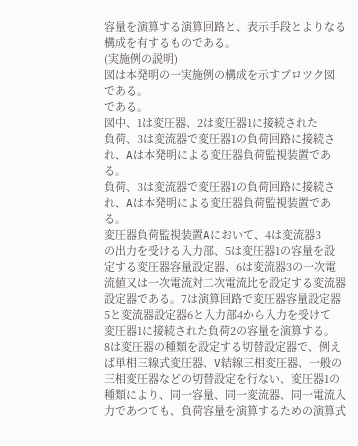容量を演算する演算回路と、表示手段とよりなる
構成を有するものである。
(実施例の説明)
図は本発明の一実施例の構成を示すブロツク図
である。
である。
図中、1は変圧器、2は変圧器1に接続された
負荷、3は変流器で変圧器1の負荷回路に接続さ
れ、Aは本発明による変圧器負荷監視装置であ
る。
負荷、3は変流器で変圧器1の負荷回路に接続さ
れ、Aは本発明による変圧器負荷監視装置であ
る。
変圧器負荷監視装置Aにおいて、4は変流器3
の出力を受ける入力部、5は変圧器1の容量を設
定する変圧器容量設定器、6は変流器3の一次電
流値又は一次電流対二次電流比を設定する変流器
設定器である。7は演算回路で変圧器容量設定器
5と変流器設定器6と入力部4から入力を受けて
変圧器1に接続された負荷2の容量を演算する。
8は変圧器の種類を設定する切替設定器で、例え
ば単相三線式変圧器、V結線三相変圧器、一般の
三相変圧器などの切替設定を行ない、変圧器1の
種類により、同一容量、同一変流器、同一電流入
力であつても、負荷容量を演算するための演算式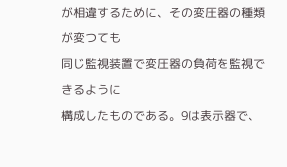が相違するために、その変圧器の種類が変つても
同じ監視装置で変圧器の負荷を監視できるように
構成したものである。9は表示器で、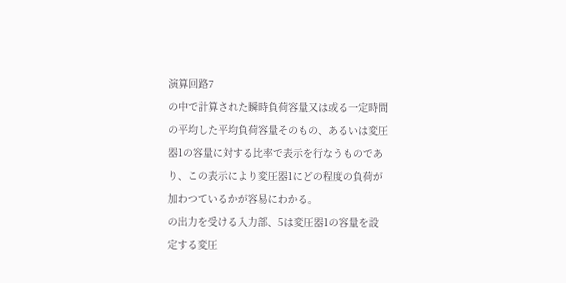演算回路7
の中で計算された瞬時負荷容量又は或る一定時間
の平均した平均負荷容量そのもの、あるいは変圧
器1の容量に対する比率で表示を行なうものであ
り、この表示により変圧器1にどの程度の負荷が
加わつているかが容易にわかる。
の出力を受ける入力部、5は変圧器1の容量を設
定する変圧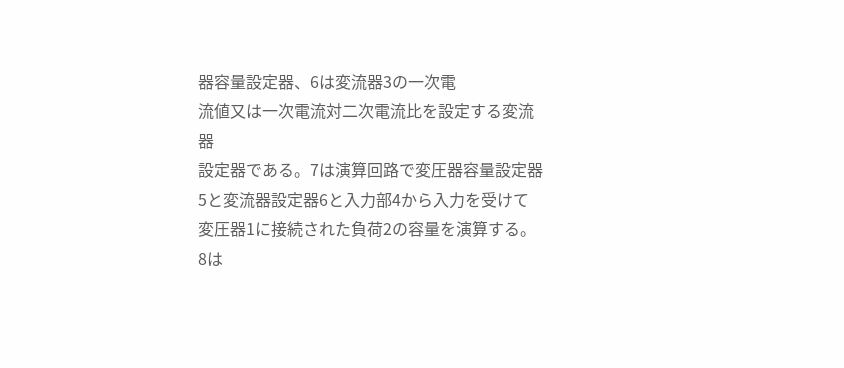器容量設定器、6は変流器3の一次電
流値又は一次電流対二次電流比を設定する変流器
設定器である。7は演算回路で変圧器容量設定器
5と変流器設定器6と入力部4から入力を受けて
変圧器1に接続された負荷2の容量を演算する。
8は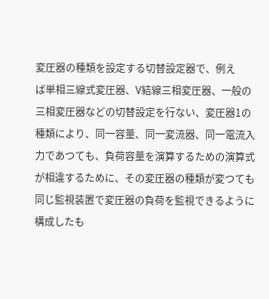変圧器の種類を設定する切替設定器で、例え
ば単相三線式変圧器、V結線三相変圧器、一般の
三相変圧器などの切替設定を行ない、変圧器1の
種類により、同一容量、同一変流器、同一電流入
力であつても、負荷容量を演算するための演算式
が相違するために、その変圧器の種類が変つても
同じ監視装置で変圧器の負荷を監視できるように
構成したも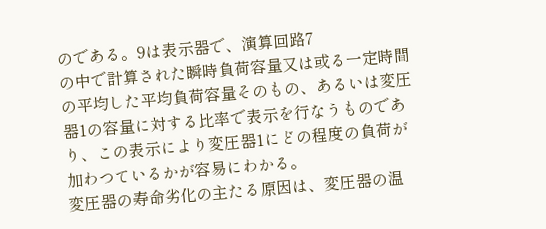のである。9は表示器で、演算回路7
の中で計算された瞬時負荷容量又は或る一定時間
の平均した平均負荷容量そのもの、あるいは変圧
器1の容量に対する比率で表示を行なうものであ
り、この表示により変圧器1にどの程度の負荷が
加わつているかが容易にわかる。
変圧器の寿命劣化の主たる原因は、変圧器の温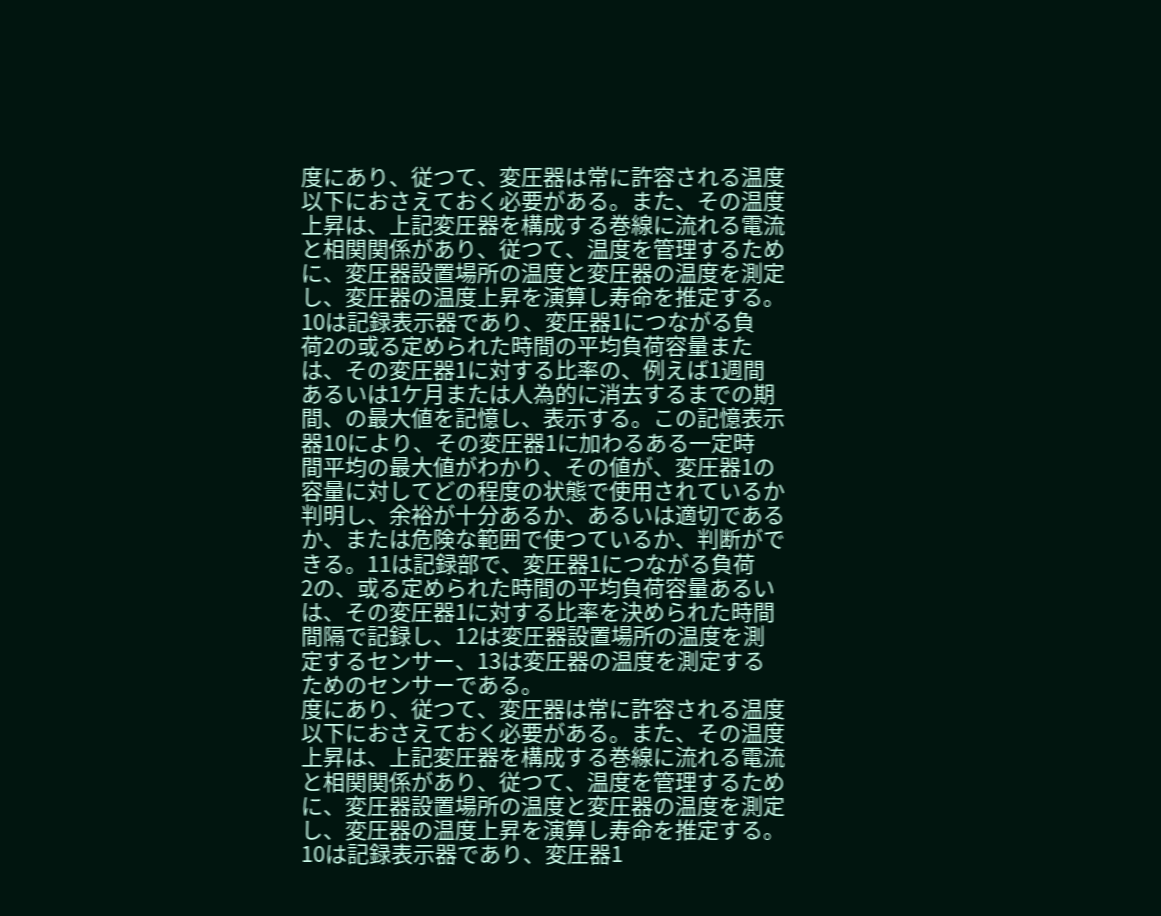度にあり、従つて、変圧器は常に許容される温度
以下におさえておく必要がある。また、その温度
上昇は、上記変圧器を構成する巻線に流れる電流
と相関関係があり、従つて、温度を管理するため
に、変圧器設置場所の温度と変圧器の温度を測定
し、変圧器の温度上昇を演算し寿命を推定する。
10は記録表示器であり、変圧器1につながる負
荷2の或る定められた時間の平均負荷容量また
は、その変圧器1に対する比率の、例えば1週間
あるいは1ケ月または人為的に消去するまでの期
間、の最大値を記憶し、表示する。この記憶表示
器10により、その変圧器1に加わるある一定時
間平均の最大値がわかり、その値が、変圧器1の
容量に対してどの程度の状態で使用されているか
判明し、余裕が十分あるか、あるいは適切である
か、または危険な範囲で使つているか、判断がで
きる。11は記録部で、変圧器1につながる負荷
2の、或る定められた時間の平均負荷容量あるい
は、その変圧器1に対する比率を決められた時間
間隔で記録し、12は変圧器設置場所の温度を測
定するセンサー、13は変圧器の温度を測定する
ためのセンサーである。
度にあり、従つて、変圧器は常に許容される温度
以下におさえておく必要がある。また、その温度
上昇は、上記変圧器を構成する巻線に流れる電流
と相関関係があり、従つて、温度を管理するため
に、変圧器設置場所の温度と変圧器の温度を測定
し、変圧器の温度上昇を演算し寿命を推定する。
10は記録表示器であり、変圧器1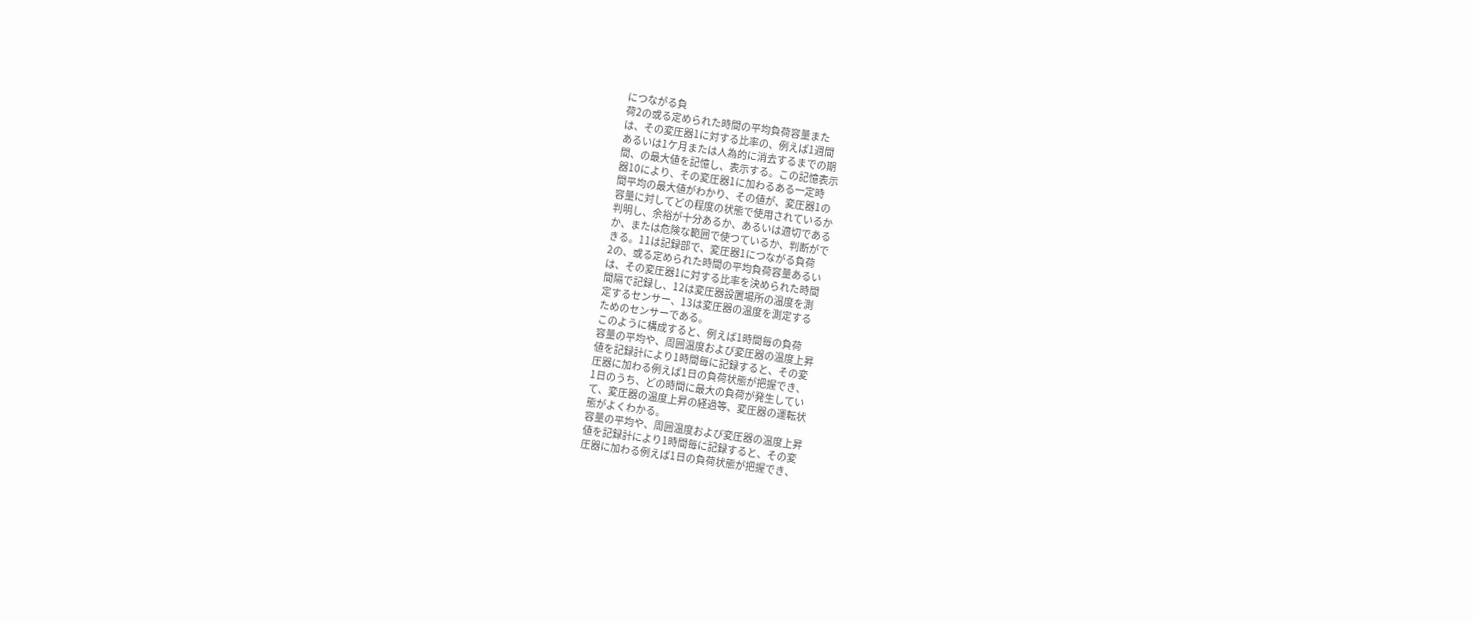につながる負
荷2の或る定められた時間の平均負荷容量また
は、その変圧器1に対する比率の、例えば1週間
あるいは1ケ月または人為的に消去するまでの期
間、の最大値を記憶し、表示する。この記憶表示
器10により、その変圧器1に加わるある一定時
間平均の最大値がわかり、その値が、変圧器1の
容量に対してどの程度の状態で使用されているか
判明し、余裕が十分あるか、あるいは適切である
か、または危険な範囲で使つているか、判断がで
きる。11は記録部で、変圧器1につながる負荷
2の、或る定められた時間の平均負荷容量あるい
は、その変圧器1に対する比率を決められた時間
間隔で記録し、12は変圧器設置場所の温度を測
定するセンサー、13は変圧器の温度を測定する
ためのセンサーである。
このように構成すると、例えば1時間毎の負荷
容量の平均や、周囲温度および変圧器の温度上昇
値を記録計により1時間毎に記録すると、その変
圧器に加わる例えば1日の負荷状態が把握でき、
1日のうち、どの時間に最大の負荷が発生してい
て、変圧器の温度上昇の経過等、変圧器の運転状
態がよくわかる。
容量の平均や、周囲温度および変圧器の温度上昇
値を記録計により1時間毎に記録すると、その変
圧器に加わる例えば1日の負荷状態が把握でき、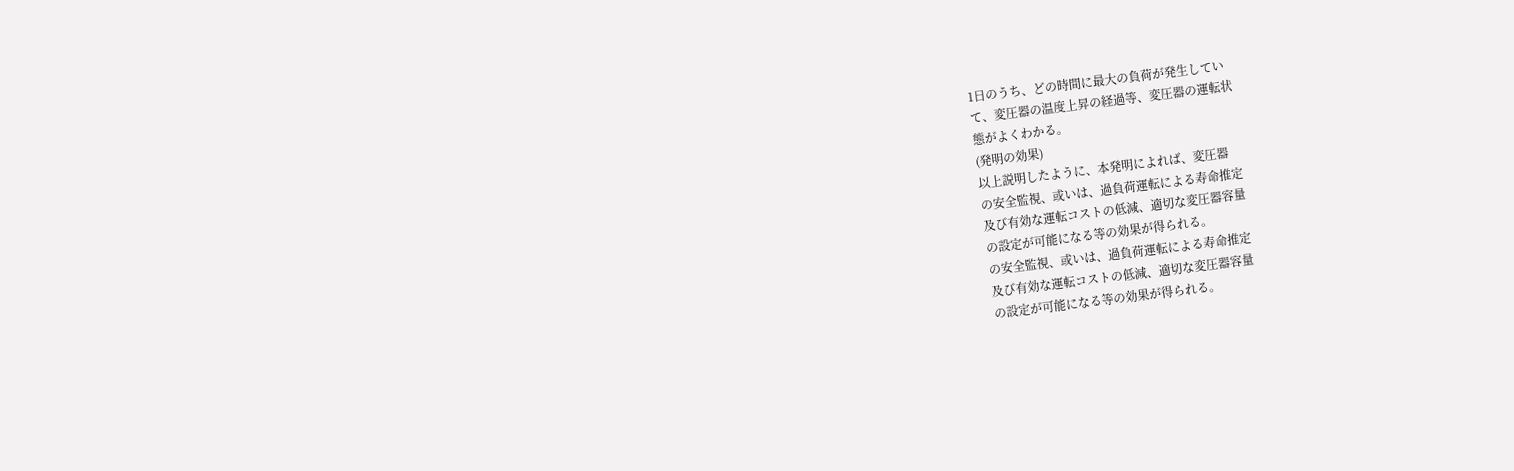1日のうち、どの時間に最大の負荷が発生してい
て、変圧器の温度上昇の経過等、変圧器の運転状
態がよくわかる。
(発明の効果)
以上説明したように、本発明によれば、変圧器
の安全監視、或いは、過負荷運転による寿命推定
及び有効な運転コストの低減、適切な変圧器容量
の設定が可能になる等の効果が得られる。
の安全監視、或いは、過負荷運転による寿命推定
及び有効な運転コストの低減、適切な変圧器容量
の設定が可能になる等の効果が得られる。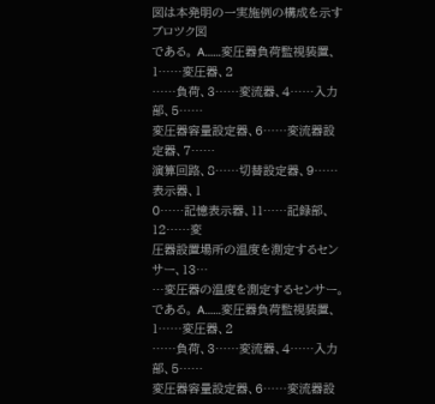図は本発明の一実施例の構成を示すブロツク図
である。 A……変圧器負荷監視装置、1……変圧器、2
……負荷、3……変流器、4……入力部、5……
変圧器容量設定器、6……変流器設定器、7……
演算回路、8……切替設定器、9……表示器、1
0……記憶表示器、11……記録部、12……変
圧器設置場所の温度を測定するセンサー、13…
…変圧器の温度を測定するセンサー。
である。 A……変圧器負荷監視装置、1……変圧器、2
……負荷、3……変流器、4……入力部、5……
変圧器容量設定器、6……変流器設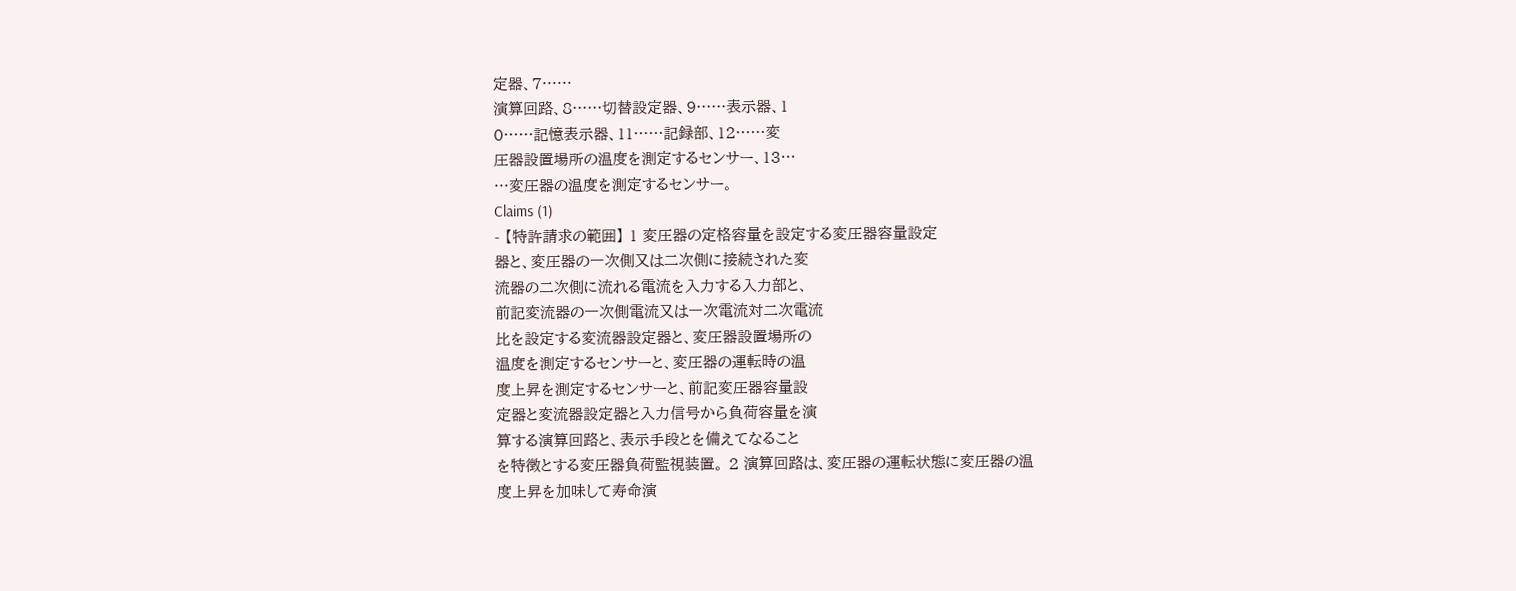定器、7……
演算回路、8……切替設定器、9……表示器、1
0……記憶表示器、11……記録部、12……変
圧器設置場所の温度を測定するセンサー、13…
…変圧器の温度を測定するセンサー。
Claims (1)
- 【特許請求の範囲】 1 変圧器の定格容量を設定する変圧器容量設定
器と、変圧器の一次側又は二次側に接続された変
流器の二次側に流れる電流を入力する入力部と、
前記変流器の一次側電流又は一次電流対二次電流
比を設定する変流器設定器と、変圧器設置場所の
温度を測定するセンサーと、変圧器の運転時の温
度上昇を測定するセンサーと、前記変圧器容量設
定器と変流器設定器と入力信号から負荷容量を演
算する演算回路と、表示手段とを備えてなること
を特徴とする変圧器負荷監視装置。 2 演算回路は、変圧器の運転状態に変圧器の温
度上昇を加味して寿命演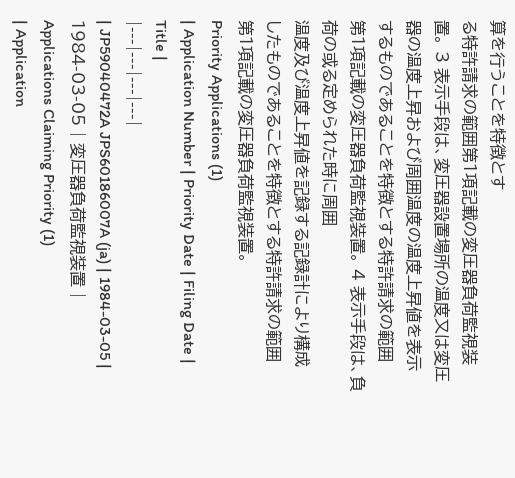算を行うことを特徴とす
る特許請求の範囲第1項記載の変圧器負荷監視装
置。 3 表示手段は、変圧器設置場所の温度又は変圧
器の温度上昇および周囲温度の温度上昇値を表示
するものであることを特徴とする特許請求の範囲
第1項記載の変圧器負荷監視装置。 4 表示手段は、負荷の或る定められた時に周囲
温度及び温度上昇値を記録する記録計により構成
したものであることを特徴とする特許請求の範囲
第1項記載の変圧器負荷監視装置。
Priority Applications (1)
| Application Number | Priority Date | Filing Date | Title |
|---|---|---|---|
| JP59040472A JPS60186007A (ja) | 1984-03-05 | 1984-03-05 | 変圧器負荷監視装置 |
Applications Claiming Priority (1)
| Application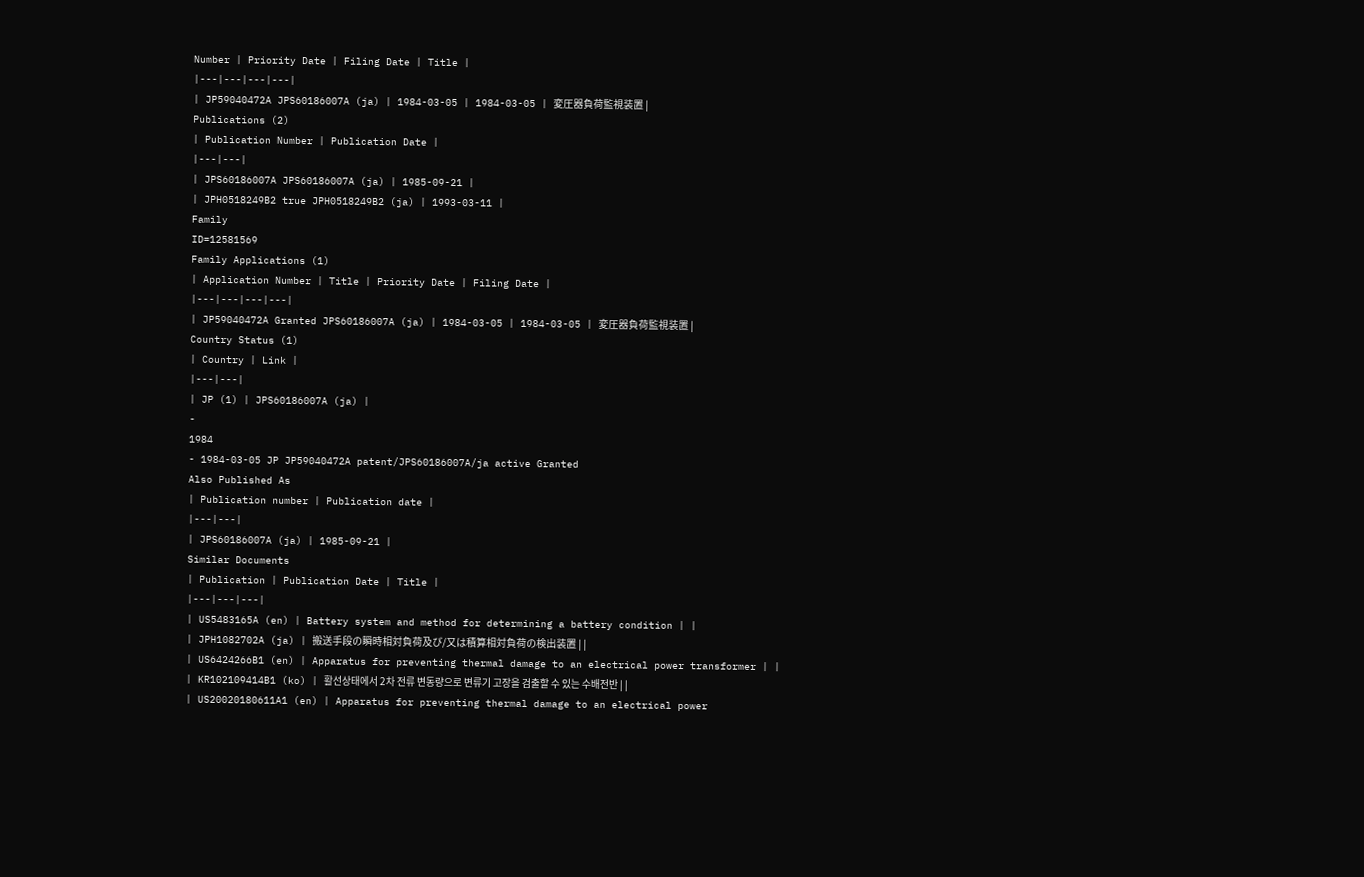Number | Priority Date | Filing Date | Title |
|---|---|---|---|
| JP59040472A JPS60186007A (ja) | 1984-03-05 | 1984-03-05 | 変圧器負荷監視装置 |
Publications (2)
| Publication Number | Publication Date |
|---|---|
| JPS60186007A JPS60186007A (ja) | 1985-09-21 |
| JPH0518249B2 true JPH0518249B2 (ja) | 1993-03-11 |
Family
ID=12581569
Family Applications (1)
| Application Number | Title | Priority Date | Filing Date |
|---|---|---|---|
| JP59040472A Granted JPS60186007A (ja) | 1984-03-05 | 1984-03-05 | 変圧器負荷監視装置 |
Country Status (1)
| Country | Link |
|---|---|
| JP (1) | JPS60186007A (ja) |
-
1984
- 1984-03-05 JP JP59040472A patent/JPS60186007A/ja active Granted
Also Published As
| Publication number | Publication date |
|---|---|
| JPS60186007A (ja) | 1985-09-21 |
Similar Documents
| Publication | Publication Date | Title |
|---|---|---|
| US5483165A (en) | Battery system and method for determining a battery condition | |
| JPH1082702A (ja) | 搬送手段の瞬時相対負荷及び/又は積算相対負荷の検出装置 | |
| US6424266B1 (en) | Apparatus for preventing thermal damage to an electrical power transformer | |
| KR102109414B1 (ko) | 활선상태에서 2차 전류 변동량으로 변류기 고장을 검출할 수 있는 수배전반 | |
| US20020180611A1 (en) | Apparatus for preventing thermal damage to an electrical power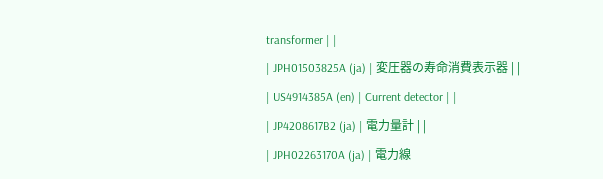transformer | |
| JPH01503825A (ja) | 変圧器の寿命消費表示器 | |
| US4914385A (en) | Current detector | |
| JP4208617B2 (ja) | 電力量計 | |
| JPH02263170A (ja) | 電力線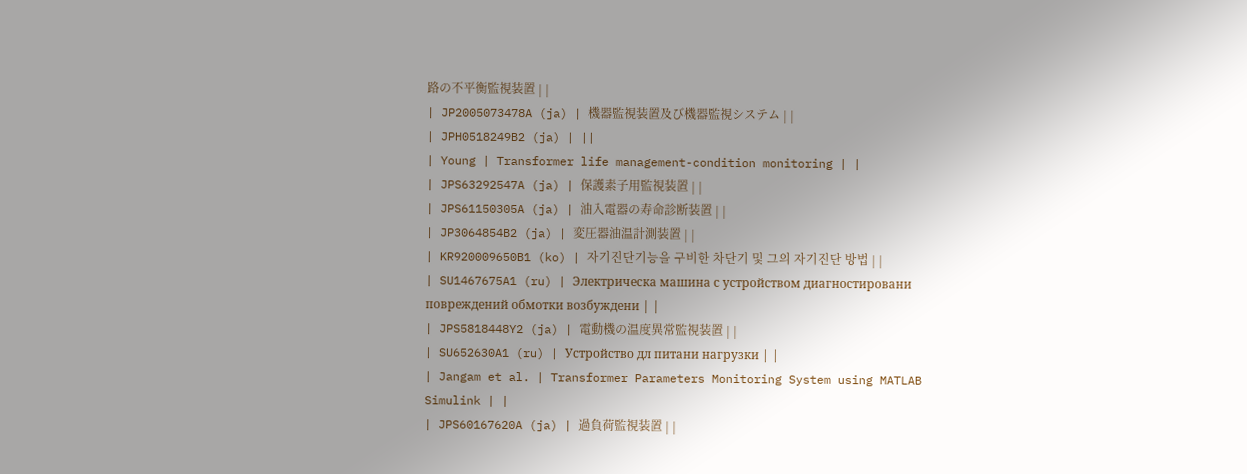路の不平衡監視装置 | |
| JP2005073478A (ja) | 機器監視装置及び機器監視システム | |
| JPH0518249B2 (ja) | ||
| Young | Transformer life management-condition monitoring | |
| JPS63292547A (ja) | 保護素子用監視装置 | |
| JPS61150305A (ja) | 油入電器の寿命診断装置 | |
| JP3064854B2 (ja) | 変圧器油温計測装置 | |
| KR920009650B1 (ko) | 자기진단기능을 구비한 차단기 및 그의 자기진단 방법 | |
| SU1467675A1 (ru) | Электрическа машина с устройством диагностировани повреждений обмотки возбуждени | |
| JPS5818448Y2 (ja) | 電動機の温度異常監視装置 | |
| SU652630A1 (ru) | Устройство дл питани нагрузки | |
| Jangam et al. | Transformer Parameters Monitoring System using MATLAB Simulink | |
| JPS60167620A (ja) | 過負荷監視装置 | |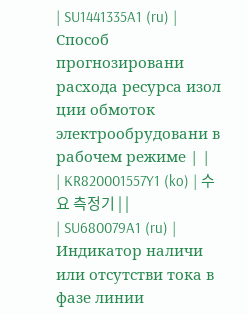| SU1441335A1 (ru) | Способ прогнозировани расхода ресурса изол ции обмоток электрообрудовани в рабочем режиме | |
| KR820001557Y1 (ko) | 수요 측정기 | |
| SU680079A1 (ru) | Индикатор наличи или отсутстви тока в фазе линии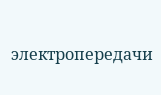электропередачи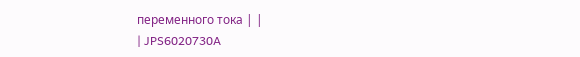переменного тока | |
| JPS6020730A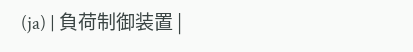(ja) | 負荷制御装置 |